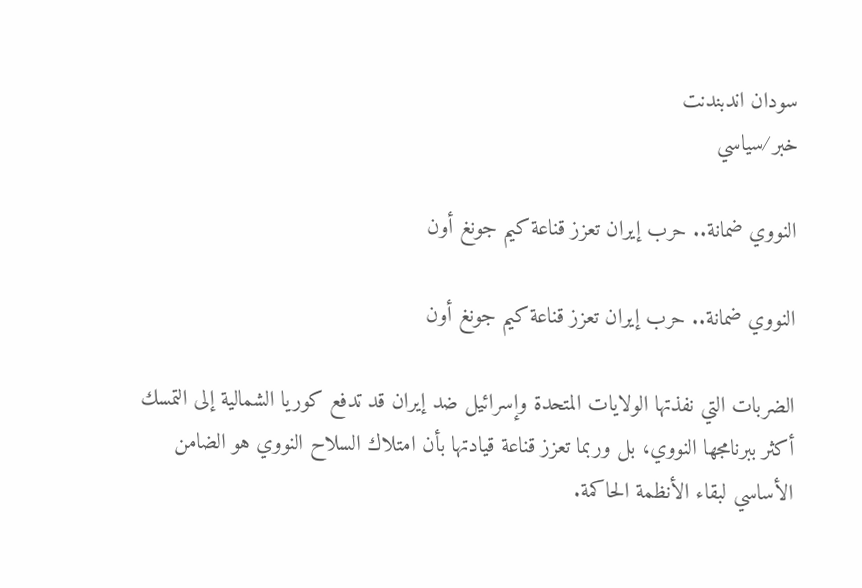سودان اندبندنت
خبر ⁄سياسي

النووي ضمانة.. حرب إيران تعزز قناعة كيم جونغ أون

النووي ضمانة.. حرب إيران تعزز قناعة كيم جونغ أون

الضربات التي نفذتها الولايات المتحدة وإسرائيل ضد إيران قد تدفع كوريا الشمالية إلى التمسك أكثر ببرنامجها النووي، بل وربما تعزز قناعة قيادتها بأن امتلاك السلاح النووي هو الضامن الأساسي لبقاء الأنظمة الحاكمة.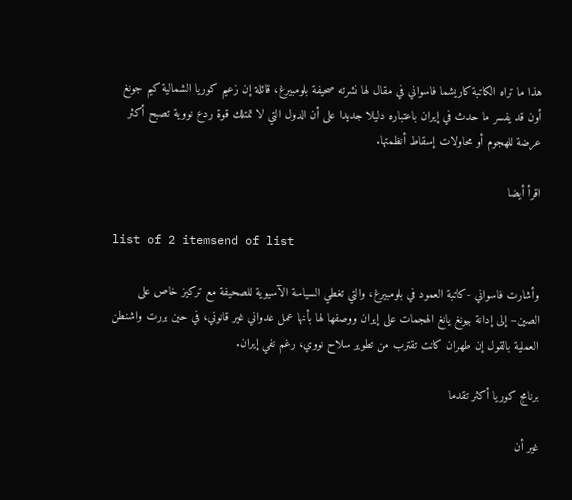هذا ما تراه الكاتبة كاريشما فاسواني في مقال لها نشرته صحيفة بلومبيرغ، قائلة إن زعيم كوريا الشمالية كيم جونغ أون قد يفسر ما حدث في إيران باعتباره دليلا جديدا على أن الدول التي لا تمتلك قوة ردع نووية تصبح أكثر عرضة للهجوم أو محاولات إسقاط أنظمتها.

اقرأ أيضا

list of 2 itemsend of list

وأشارت فاسواني -كاتبة العمود في بلومبيرغ، والتي تغطي السياسة الآسيوية للصحيفة مع تركيز خاص على الصين– إلى إدانة بيونغ يانغ الهجمات على إيران ووصفها لها بأنها عمل عدواني غير قانوني، في حين بررت واشنطن العملية بالقول إن طهران كانت تقترب من تطوير سلاح نووي، رغم نفي إيران.

برنامج كوريا أكثر تقدما

غير أن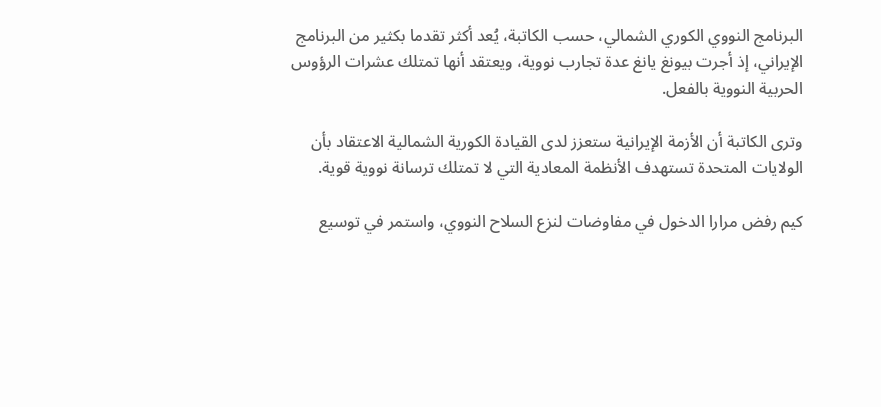البرنامج النووي الكوري الشمالي، حسب الكاتبة، يُعد أكثر تقدما بكثير من البرنامج الإيراني، إذ أجرت بيونغ يانغ عدة تجارب نووية، ويعتقد أنها تمتلك عشرات الرؤوس الحربية النووية بالفعل.

وترى الكاتبة أن الأزمة الإيرانية ستعزز لدى القيادة الكورية الشمالية الاعتقاد بأن الولايات المتحدة تستهدف الأنظمة المعادية التي لا تمتلك ترسانة نووية قوية.

كيم رفض مرارا الدخول في مفاوضات لنزع السلاح النووي، واستمر في توسيع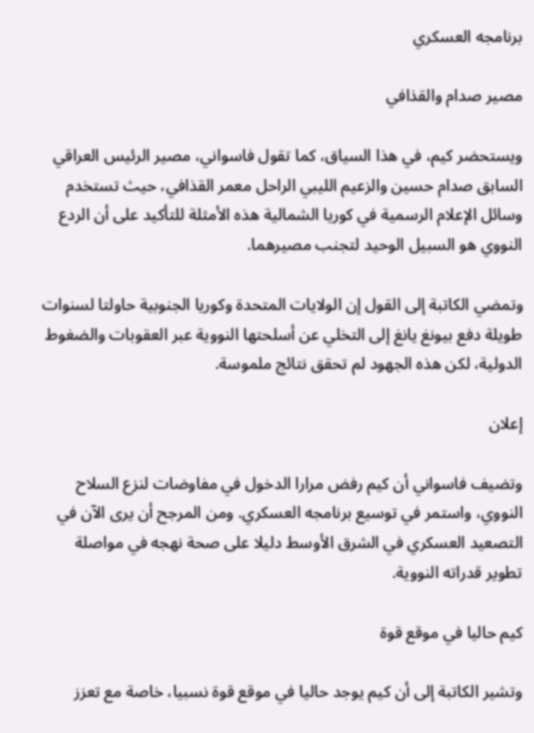برنامجه العسكري

مصير صدام والقذافي

ويستحضر كيم، في هذا السياق، كما تقول فاسواني، مصير الرئيس العراقي السابق صدام حسين والزعيم الليبي الراحل معمر القذافي، حيث تستخدم وسائل الإعلام الرسمية في كوريا الشمالية هذه الأمثلة للتأكيد على أن الردع النووي هو السبيل الوحيد لتجنب مصيرهما.

وتمضي الكاتبة إلى القول إن الولايات المتحدة وكوريا الجنوبية حاولتا لسنوات طويلة دفع بيونغ يانغ إلى التخلي عن أسلحتها النووية عبر العقوبات والضغوط الدولية، لكن هذه الجهود لم تحقق نتائج ملموسة.

إعلان

وتضيف فاسواني أن كيم رفض مرارا الدخول في مفاوضات لنزع السلاح النووي، واستمر في توسيع برنامجه العسكري. ومن المرجح أن يرى الآن في التصعيد العسكري في الشرق الأوسط دليلا على صحة نهجه في مواصلة تطوير قدراته النووية.

كيم حاليا في موقع قوة

وتشير الكاتبة إلى أن كيم يوجد حاليا في موقع قوة نسبيا، خاصة مع تعزز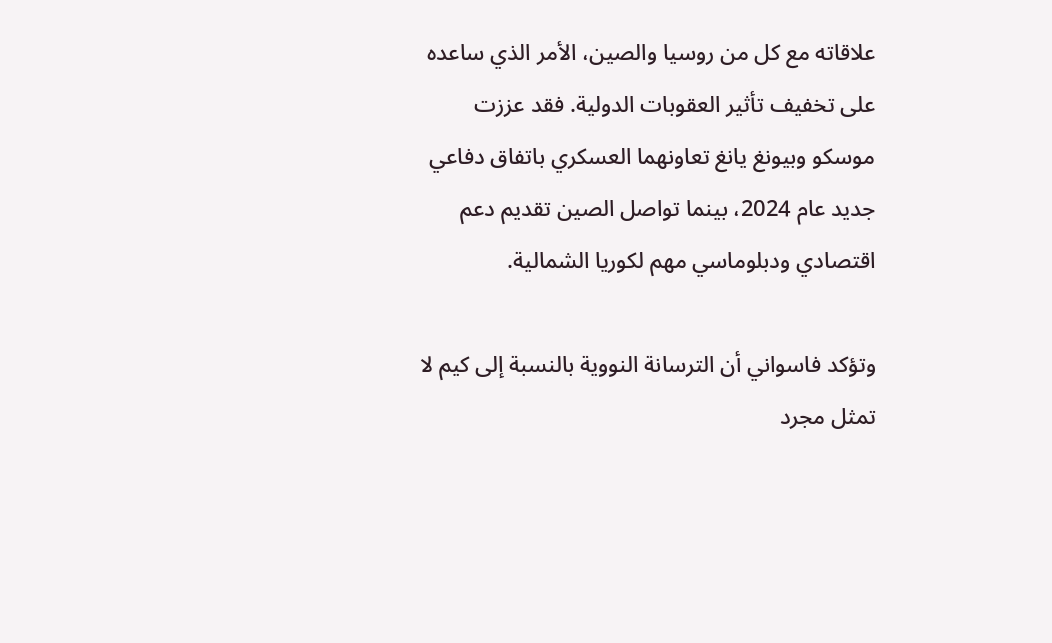علاقاته مع كل من روسيا والصين، الأمر الذي ساعده على تخفيف تأثير العقوبات الدولية. فقد عززت موسكو وبيونغ يانغ تعاونهما العسكري باتفاق دفاعي جديد عام 2024، بينما تواصل الصين تقديم دعم اقتصادي ودبلوماسي مهم لكوريا الشمالية.

وتؤكد فاسواني أن الترسانة النووية بالنسبة إلى كيم لا تمثل مجرد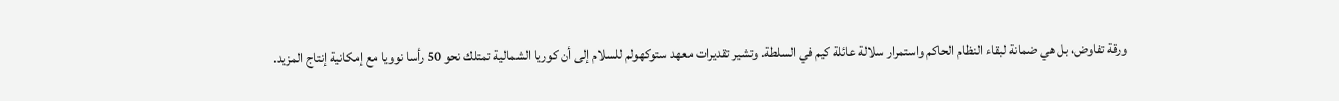ورقة تفاوض، بل هي ضمانة لبقاء النظام الحاكم واستمرار سلالة عائلة كيم في السلطة. وتشير تقديرات معهد ستوكهولم للسلام إلى أن كوريا الشمالية تمتلك نحو 50 رأسا نوويا مع إمكانية إنتاج المزيد.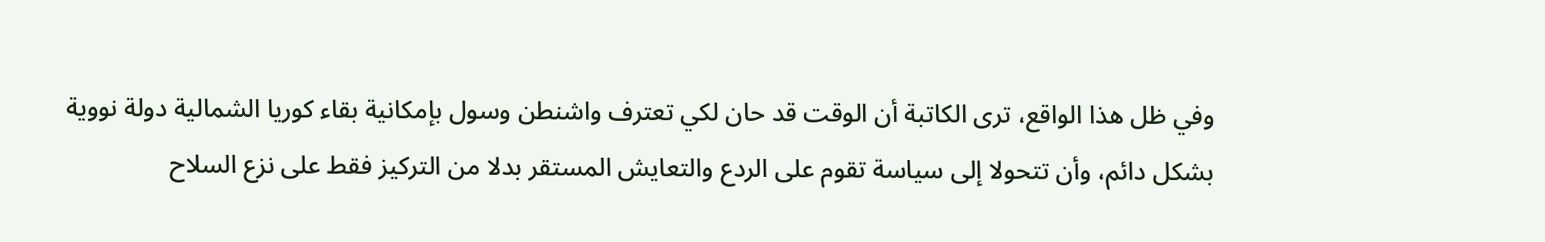وفي ظل هذا الواقع، ترى الكاتبة أن الوقت قد حان لكي تعترف واشنطن وسول بإمكانية بقاء كوريا الشمالية دولة نووية بشكل دائم، وأن تتحولا إلى سياسة تقوم على الردع والتعايش المستقر بدلا من التركيز فقط على نزع السلاح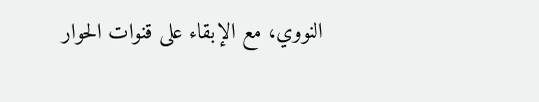النووي، مع الإبقاء على قنوات الحوار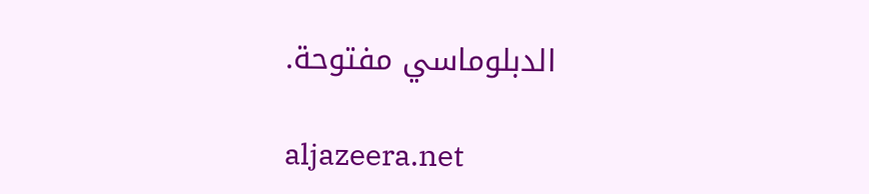الدبلوماسي مفتوحة.

aljazeera.net